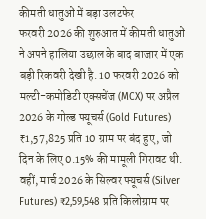कीमती धातुओं में बड़ा उलटफेर
फरवरी 2026 की शुरुआत में कीमती धातुओं ने अपने हालिया उछाल के बाद बाजार में एक बड़ी रिकवरी देखी है. 10 फरवरी 2026 को मल्टी-कमोडिटी एक्सचेंज (MCX) पर अप्रैल 2026 के गोल्ड फ्यूचर्स (Gold Futures) ₹1,57,825 प्रति 10 ग्राम पर बंद हुए, जो दिन के लिए 0.15% की मामूली गिरावट थी. वहीं, मार्च 2026 के सिल्वर फ्यूचर्स (Silver Futures) ₹2,59,548 प्रति किलोग्राम पर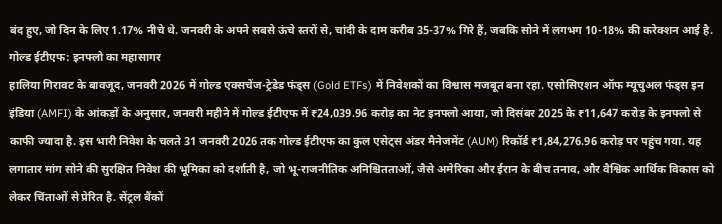बंद हुए, जो दिन के लिए 1.17% नीचे थे. जनवरी के अपने सबसे ऊंचे स्तरों से, चांदी के दाम करीब 35-37% गिरे हैं, जबकि सोने में लगभग 10-18% की करेक्शन आई है.
गोल्ड ईटीएफ: इनफ्लो का महासागर
हालिया गिरावट के बावजूद, जनवरी 2026 में गोल्ड एक्सचेंज-ट्रेडेड फंड्स (Gold ETFs) में निवेशकों का विश्वास मजबूत बना रहा. एसोसिएशन ऑफ म्यूचुअल फंड्स इन इंडिया (AMFI) के आंकड़ों के अनुसार, जनवरी महीने में गोल्ड ईटीएफ में ₹24,039.96 करोड़ का नेट इनफ्लो आया, जो दिसंबर 2025 के ₹11,647 करोड़ के इनफ्लो से काफी ज्यादा है. इस भारी निवेश के चलते 31 जनवरी 2026 तक गोल्ड ईटीएफ का कुल एसेट्स अंडर मैनेजमेंट (AUM) रिकॉर्ड ₹1,84,276.96 करोड़ पर पहुंच गया. यह लगातार मांग सोने की सुरक्षित निवेश की भूमिका को दर्शाती है, जो भू-राजनीतिक अनिश्चितताओं, जैसे अमेरिका और ईरान के बीच तनाव, और वैश्विक आर्थिक विकास को लेकर चिंताओं से प्रेरित है. सेंट्रल बैंकों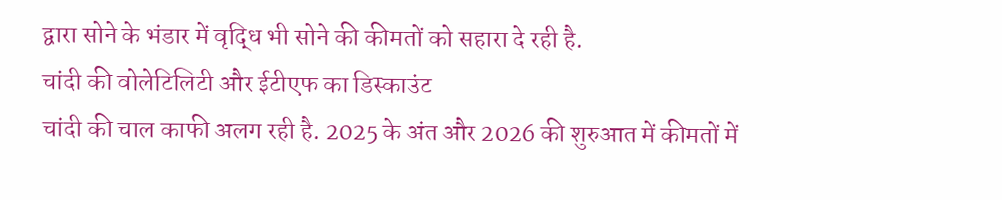द्वारा सोने के भंडार में वृद्धि भी सोने की कीमतों को सहारा दे रही है.
चांदी की वोलेटिलिटी और ईटीएफ का डिस्काउंट
चांदी की चाल काफी अलग रही है. 2025 के अंत और 2026 की शुरुआत में कीमतों में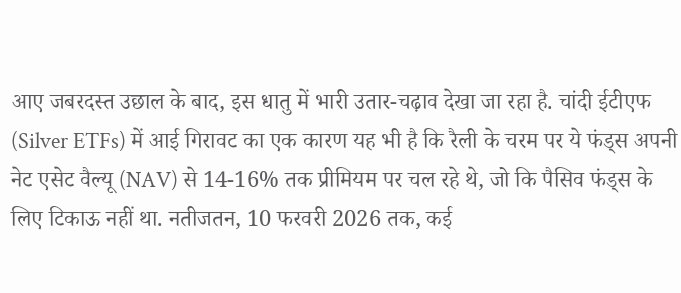आए जबरदस्त उछाल के बाद, इस धातु में भारी उतार-चढ़ाव देखा जा रहा है. चांदी ईटीएफ (Silver ETFs) में आई गिरावट का एक कारण यह भी है कि रैली के चरम पर ये फंड्स अपनी नेट एसेट वैल्यू (NAV) से 14-16% तक प्रीमियम पर चल रहे थे, जो कि पैसिव फंड्स के लिए टिकाऊ नहीं था. नतीजतन, 10 फरवरी 2026 तक, कई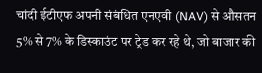चांदी ईटीएफ अपनी संबंधित एनएवी (NAV) से औसतन 5% से 7% के डिस्काउंट पर ट्रेड कर रहे थे, जो बाजार की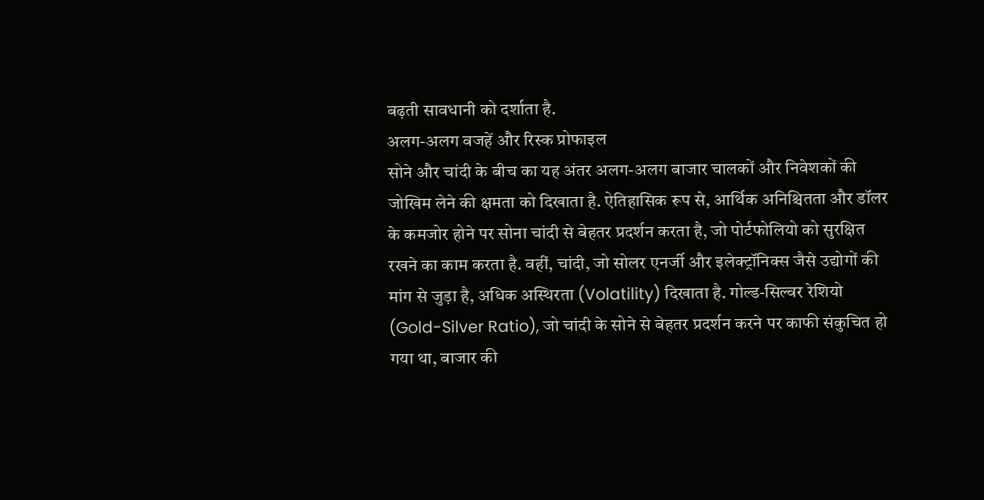बढ़ती सावधानी को दर्शाता है.
अलग-अलग वजहें और रिस्क प्रोफाइल
सोने और चांदी के बीच का यह अंतर अलग-अलग बाजार चालकों और निवेशकों की जोखिम लेने की क्षमता को दिखाता है. ऐतिहासिक रूप से, आर्थिक अनिश्चितता और डॉलर के कमजोर होने पर सोना चांदी से बेहतर प्रदर्शन करता है, जो पोर्टफोलियो को सुरक्षित रखने का काम करता है. वहीं, चांदी, जो सोलर एनर्जी और इलेक्ट्रॉनिक्स जैसे उद्योगों की मांग से जुड़ा है, अधिक अस्थिरता (Volatility) दिखाता है. गोल्ड-सिल्वर रेशियो (Gold-Silver Ratio), जो चांदी के सोने से बेहतर प्रदर्शन करने पर काफी संकुचित हो गया था, बाजार की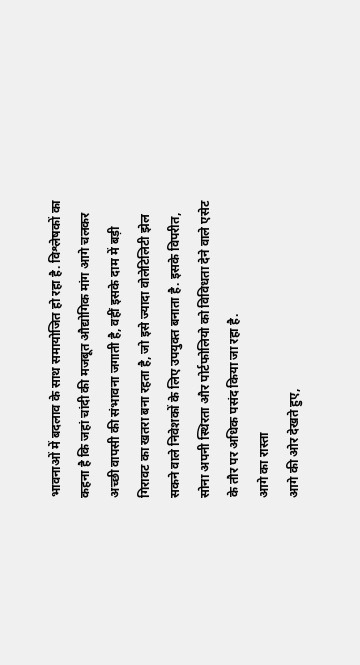भावनाओं में बदलाव के साथ समायोजित हो रहा है. विश्लेषकों का कहना है कि जहां चांदी की मजबूत औद्योगिक मांग आगे चलकर अच्छी वापसी की संभावना जगाती है, वहीं इसके दाम में बड़ी गिरावट का खतरा बना रहता है, जो इसे ज्यादा वोलेटिलिटी झेल सकने वाले निवेशकों के लिए उपयुक्त बनाता है. इसके विपरीत, सोना अपनी स्थिरता और पोर्टफोलियो को विविधता देने वाले एसेट के तौर पर अधिक पसंद किया जा रहा है.
आगे का रास्ता
आगे की ओर देखते हुए,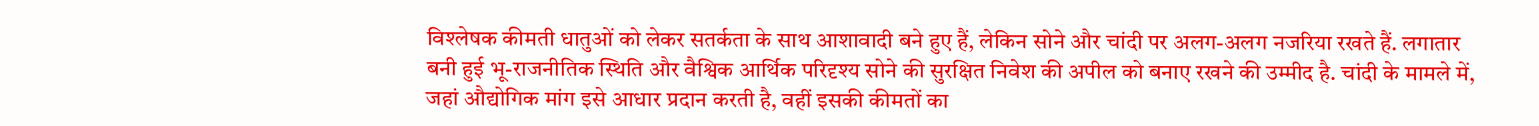विश्लेषक कीमती धातुओं को लेकर सतर्कता के साथ आशावादी बने हुए हैं, लेकिन सोने और चांदी पर अलग-अलग नजरिया रखते हैं. लगातार बनी हुई भू-राजनीतिक स्थिति और वैश्विक आर्थिक परिदृश्य सोने की सुरक्षित निवेश की अपील को बनाए रखने की उम्मीद है. चांदी के मामले में, जहां औद्योगिक मांग इसे आधार प्रदान करती है, वहीं इसकी कीमतों का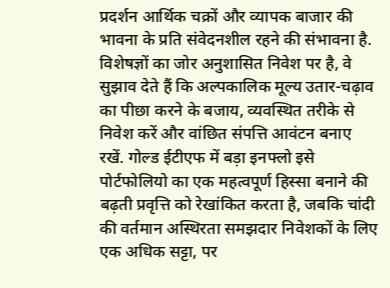प्रदर्शन आर्थिक चक्रों और व्यापक बाजार की भावना के प्रति संवेदनशील रहने की संभावना है. विशेषज्ञों का जोर अनुशासित निवेश पर है, वे सुझाव देते हैं कि अल्पकालिक मूल्य उतार-चढ़ाव का पीछा करने के बजाय, व्यवस्थित तरीके से निवेश करें और वांछित संपत्ति आवंटन बनाए रखें. गोल्ड ईटीएफ में बड़ा इनफ्लो इसे पोर्टफोलियो का एक महत्वपूर्ण हिस्सा बनाने की बढ़ती प्रवृत्ति को रेखांकित करता है, जबकि चांदी की वर्तमान अस्थिरता समझदार निवेशकों के लिए एक अधिक सट्टा, पर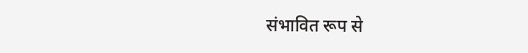संभावित रूप से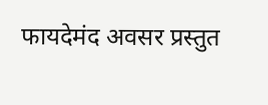फायदेमंद अवसर प्रस्तुत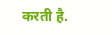करती है.